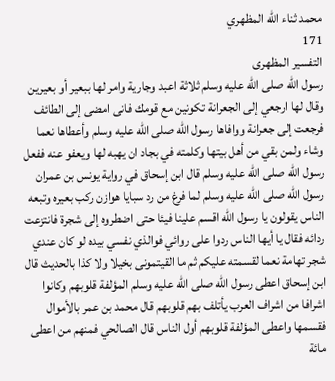محمد ثناء الله المظهري
171
التفسير المظهرى
رسول اللّه صلى اللّه عليه وسلم ثلاثة اعبد وجارية وامر لها ببعير أو بعيرين وقال لها ارجعي إلى الجعرانة تكونين مع قومك فانى امضى إلى الطائف فرجعت إلى جعرانة ووافاها رسول اللّه صلى اللّه عليه وسلم وأعطاها نعما وشاء ولمن بقي من أهل بيتها وكلمته في بجاد ان يهبه لها ويعفو عنه ففعل رسول اللّه صلى اللّه عليه وسلم قال ابن إسحاق في رواية يونس بن عمران رسول اللّه صلى اللّه عليه وسلم لما فرغ من رد سبايا هوازن ركب بعيره وتبعه الناس يقولون يا رسول اللّه اقسم علينا فيئا حتى اضطروه إلى شجرة فانتزعت ردائه فقال يا أيها الناس ردوا على روائي فوالذي نفسي بيده لو كان عندي شجر تهامة نعما لقسمته عليكم ثم ما القيتمونى بخيلا ولا كذا بالحديث قال ابن إسحاق اعطى رسول اللّه صلى اللّه عليه وسلم المؤلفة قلوبهم وكانوا اشرافا من اشراف العرب يأتلف بهم قلوبهم قال محمد بن عمر بالأموال فقسمها واعطى المؤلفة قلوبهم أول الناس قال الصالحي فمنهم من اعطى مائة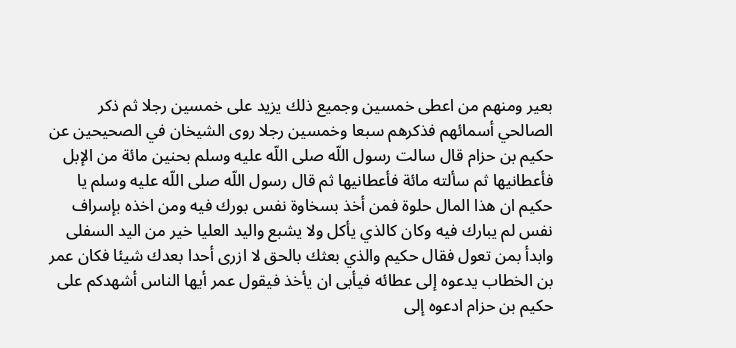بعير ومنهم من اعطى خمسين وجميع ذلك يزيد على خمسين رجلا ثم ذكر الصالحي أسمائهم فذكرهم سبعا وخمسين رجلا روى الشيخان في الصحيحين عن حكيم بن حزام قال سالت رسول اللّه صلى اللّه عليه وسلم بحنين مائة من الإبل فأعطانيها ثم سألته مائة فأعطانيها ثم قال رسول اللّه صلى اللّه عليه وسلم يا حكيم ان هذا المال حلوة فمن أخذ بسخاوة نفس بورك فيه ومن اخذه بإسراف نفس لم يبارك فيه وكان كالذي يأكل ولا يشبع واليد العليا خير من اليد السفلى وابدأ بمن تعول فقال حكيم والذي بعثك بالحق لا ازرى أحدا بعدك شيئا فكان عمر بن الخطاب يدعوه إلى عطائه فيأبى ان يأخذ فيقول عمر أيها الناس أشهدكم على حكيم بن حزام ادعوه إلى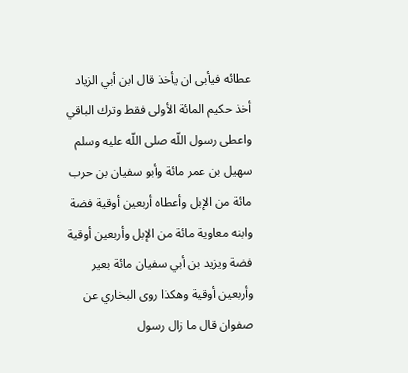عطائه فيأبى ان يأخذ قال ابن أبي الزياد أخذ حكيم المائة الأولى فقط وترك الباقي واعطى رسول اللّه صلى اللّه عليه وسلم سهيل بن عمر مائة وأبو سفيان بن حرب مائة من الإبل وأعطاه أربعين أوقية فضة وابنه معاوية مائة من الإبل وأربعين أوقية فضة ويزيد بن أبي سفيان مائة بعير وأربعين أوقية وهكذا روى البخاري عن صفوان قال ما زال رسول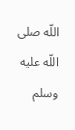اللّه صلى اللّه عليه وسلم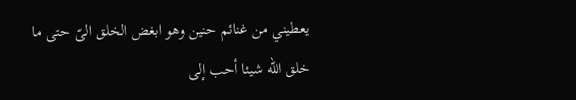يعطيني من غنائم حنين وهو ابغض الخلق الىّ حتى ما خلق اللّه شيئا أحب إلى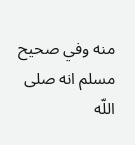منه وفي صحيح مسلم انه صلى اللّه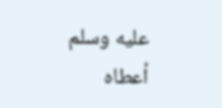عليه وسلم أعطاه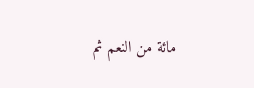مائة من النعم ثم